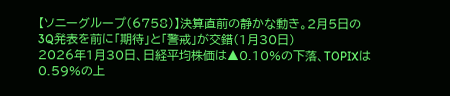【ソニーグループ(6758)】決算直前の静かな動き。2月5日の3Q発表を前に「期待」と「警戒」が交錯(1月30日)
2026年1月30日、日経平均株価は▲0.10%の下落、TOPIXは0.59%の上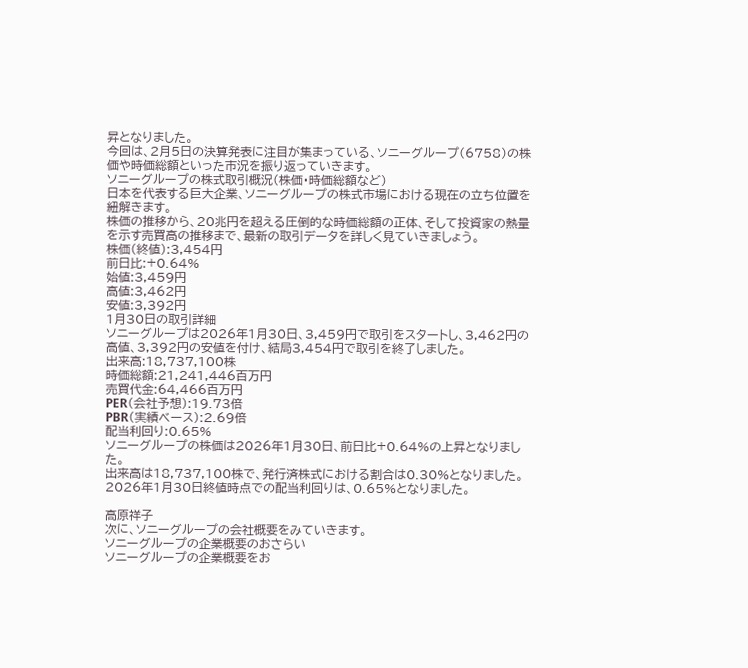昇となりました。
今回は、2月5日の決算発表に注目が集まっている、ソニーグループ(6758)の株価や時価総額といった市況を振り返っていきます。
ソニーグループの株式取引概況(株価・時価総額など)
日本を代表する巨大企業、ソニーグループの株式市場における現在の立ち位置を紐解きます。
株価の推移から、20兆円を超える圧倒的な時価総額の正体、そして投資家の熱量を示す売買高の推移まで、最新の取引データを詳しく見ていきましょう。
株価(終値):3,454円
前日比:+0.64%
始値:3,459円
高値:3,462円
安値:3,392円
1月30日の取引詳細
ソニーグループは2026年1月30日、3,459円で取引をスタートし、3,462円の高値、3,392円の安値を付け、結局3,454円で取引を終了しました。
出来高:18,737,100株
時価総額:21,241,446百万円
売買代金:64,466百万円
PER(会社予想):19.73倍
PBR(実績ベース):2.69倍
配当利回り:0.65%
ソニーグループの株価は2026年1月30日、前日比+0.64%の上昇となりました。
出来高は18,737,100株で、発行済株式における割合は0.30%となりました。
2026年1月30日終値時点での配当利回りは、0.65%となりました。

高原祥子
次に、ソニーグループの会社概要をみていきます。
ソニーグループの企業概要のおさらい
ソニーグループの企業概要をお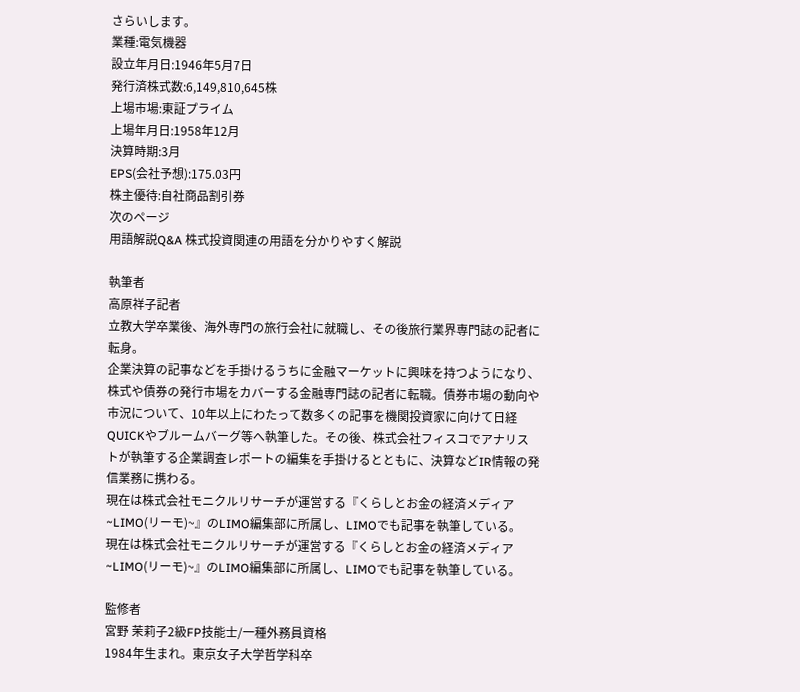さらいします。
業種:電気機器
設立年月日:1946年5月7日
発行済株式数:6,149,810,645株
上場市場:東証プライム
上場年月日:1958年12月
決算時期:3月
EPS(会社予想):175.03円
株主優待:自社商品割引券
次のページ
用語解説Q&A 株式投資関連の用語を分かりやすく解説

執筆者
高原祥子記者
立教大学卒業後、海外専門の旅行会社に就職し、その後旅行業界専門誌の記者に転身。
企業決算の記事などを手掛けるうちに金融マーケットに興味を持つようになり、株式や債券の発行市場をカバーする金融専門誌の記者に転職。債券市場の動向や市況について、10年以上にわたって数多くの記事を機関投資家に向けて日経QUICKやブルームバーグ等へ執筆した。その後、株式会社フィスコでアナリストが執筆する企業調査レポートの編集を手掛けるとともに、決算などIR情報の発信業務に携わる。
現在は株式会社モニクルリサーチが運営する『くらしとお金の経済メディア~LIMO(リーモ)~』のLIMO編集部に所属し、LIMOでも記事を執筆している。
現在は株式会社モニクルリサーチが運営する『くらしとお金の経済メディア~LIMO(リーモ)~』のLIMO編集部に所属し、LIMOでも記事を執筆している。

監修者
宮野 茉莉子2級FP技能士/一種外務員資格
1984年生まれ。東京女子大学哲学科卒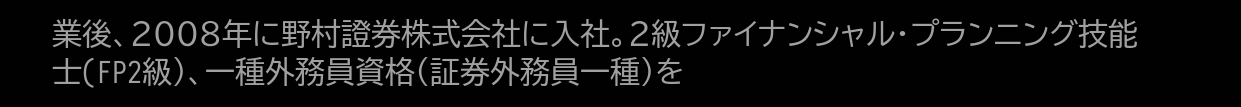業後、2008年に野村證券株式会社に入社。2級ファイナンシャル・プランニング技能士(FP2級)、一種外務員資格(証券外務員一種)を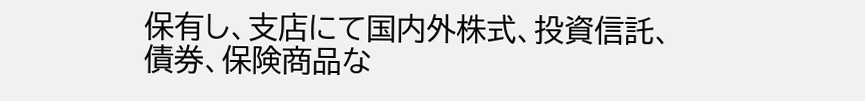保有し、支店にて国内外株式、投資信託、債券、保険商品な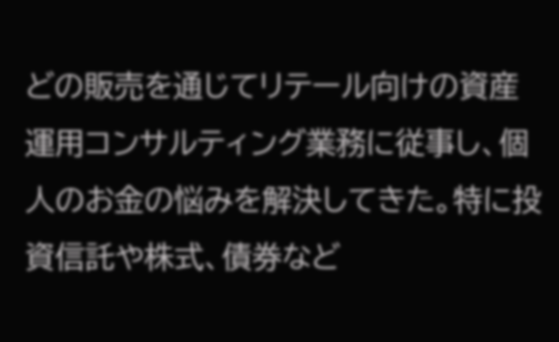どの販売を通じてリテール向けの資産運用コンサルティング業務に従事し、個人のお金の悩みを解決してきた。特に投資信託や株式、債券など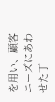を用い、顧客ニーズにあわせた丁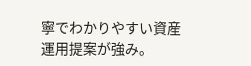寧でわかりやすい資産運用提案が強み。